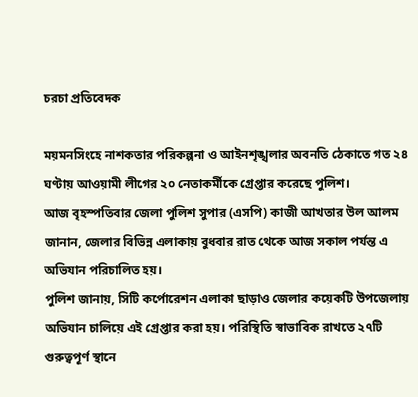চরচা প্রতিবেদক

ময়মনসিংহে নাশকতার পরিকল্পনা ও আইনশৃঙ্খলার অবনতি ঠেকাতে গত ২৪ ঘণ্টায় আওয়ামী লীগের ২০ নেতাকর্মীকে গ্রেপ্তার করেছে পুলিশ।
আজ বৃহস্পতিবার জেলা পুলিশ সুপার (এসপি) কাজী আখতার উল আলম জানান, জেলার বিভিন্ন এলাকায় বুধবার রাত থেকে আজ সকাল পর্যন্ত এ অভিযান পরিচালিত হয়।
পুলিশ জানায়, সিটি কর্পোরেশন এলাকা ছাড়াও জেলার কয়েকটি উপজেলায় অভিযান চালিয়ে এই গ্রেপ্তার করা হয়। পরিস্থিতি স্বাভাবিক রাখতে ২৭টি গুরুত্বপূর্ণ স্থানে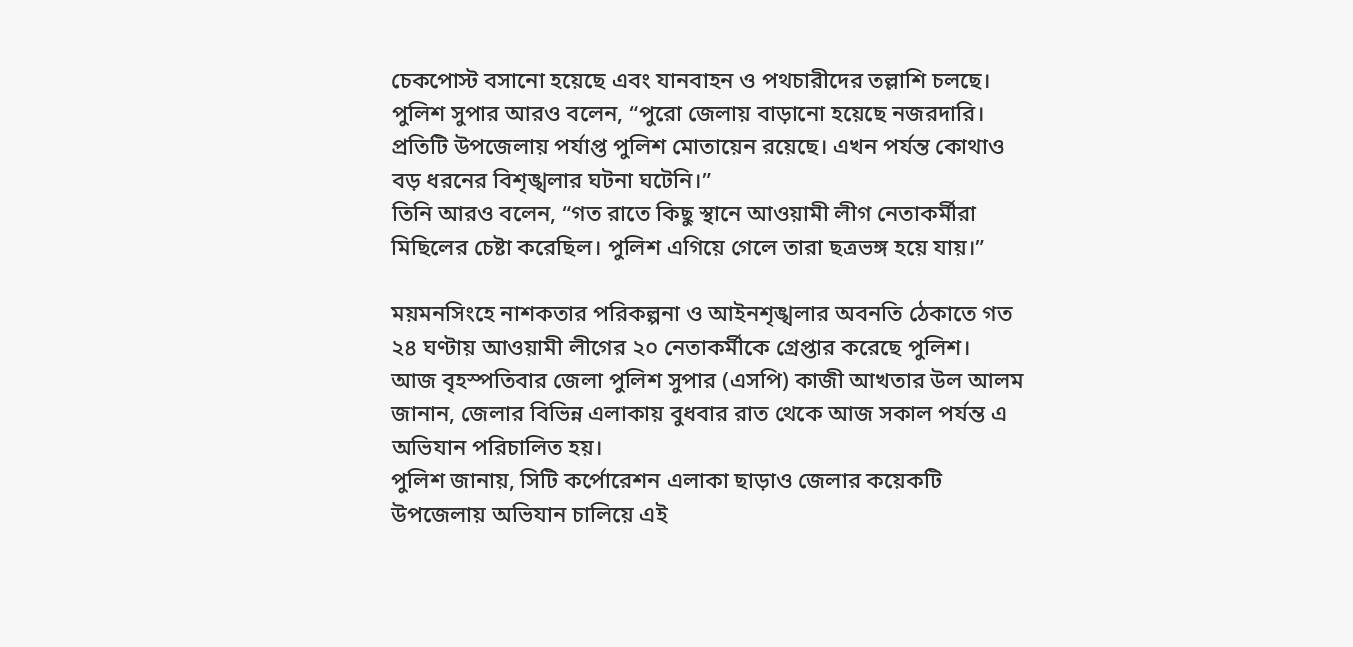চেকপোস্ট বসানো হয়েছে এবং যানবাহন ও পথচারীদের তল্লাশি চলছে।
পুলিশ সুপার আরও বলেন, “পুরো জেলায় বাড়ানো হয়েছে নজরদারি। প্রতিটি উপজেলায় পর্যাপ্ত পুলিশ মোতায়েন রয়েছে। এখন পর্যন্ত কোথাও বড় ধরনের বিশৃঙ্খলার ঘটনা ঘটেনি।”
তিনি আরও বলেন, “গত রাতে কিছু স্থানে আওয়ামী লীগ নেতাকর্মীরা মিছিলের চেষ্টা করেছিল। পুলিশ এগিয়ে গেলে তারা ছত্রভঙ্গ হয়ে যায়।”

ময়মনসিংহে নাশকতার পরিকল্পনা ও আইনশৃঙ্খলার অবনতি ঠেকাতে গত ২৪ ঘণ্টায় আওয়ামী লীগের ২০ নেতাকর্মীকে গ্রেপ্তার করেছে পুলিশ।
আজ বৃহস্পতিবার জেলা পুলিশ সুপার (এসপি) কাজী আখতার উল আলম জানান, জেলার বিভিন্ন এলাকায় বুধবার রাত থেকে আজ সকাল পর্যন্ত এ অভিযান পরিচালিত হয়।
পুলিশ জানায়, সিটি কর্পোরেশন এলাকা ছাড়াও জেলার কয়েকটি উপজেলায় অভিযান চালিয়ে এই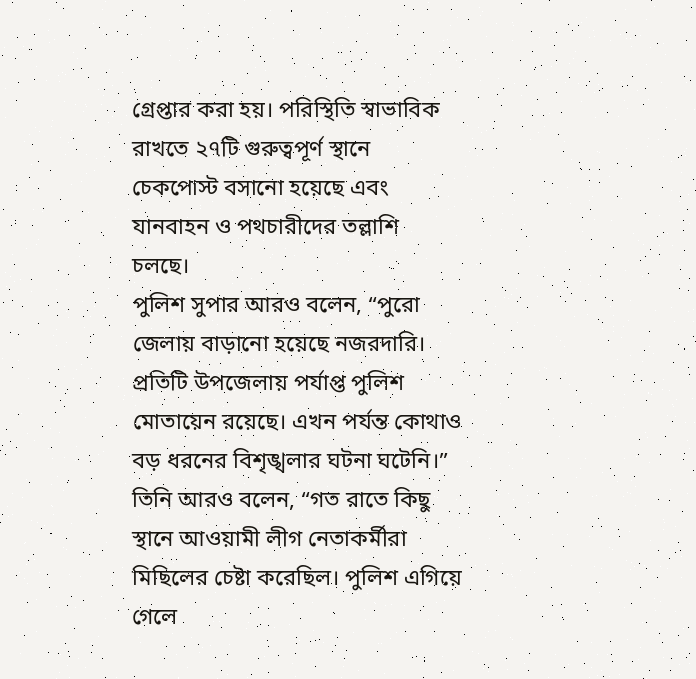গ্রেপ্তার করা হয়। পরিস্থিতি স্বাভাবিক রাখতে ২৭টি গুরুত্বপূর্ণ স্থানে চেকপোস্ট বসানো হয়েছে এবং যানবাহন ও পথচারীদের তল্লাশি চলছে।
পুলিশ সুপার আরও বলেন, “পুরো জেলায় বাড়ানো হয়েছে নজরদারি। প্রতিটি উপজেলায় পর্যাপ্ত পুলিশ মোতায়েন রয়েছে। এখন পর্যন্ত কোথাও বড় ধরনের বিশৃঙ্খলার ঘটনা ঘটেনি।”
তিনি আরও বলেন, “গত রাতে কিছু স্থানে আওয়ামী লীগ নেতাকর্মীরা মিছিলের চেষ্টা করেছিল। পুলিশ এগিয়ে গেলে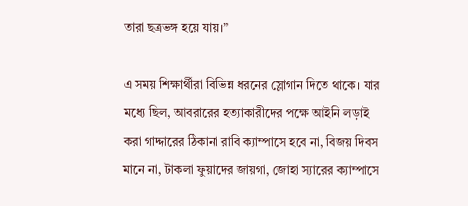তারা ছত্রভঙ্গ হয়ে যায়।”

এ সময় শিক্ষার্থীরা বিভিন্ন ধরনের স্লোগান দিতে থাকে। যার মধ্যে ছিল, আবরারের হত্যাকারীদের পক্ষে আইনি লড়াই করা গাদ্দারের ঠিকানা রাবি ক্যাম্পাসে হবে না, বিজয় দিবস মানে না, টাকলা ফুয়াদের জায়গা, জোহা স্যারের ক্যাম্পাসে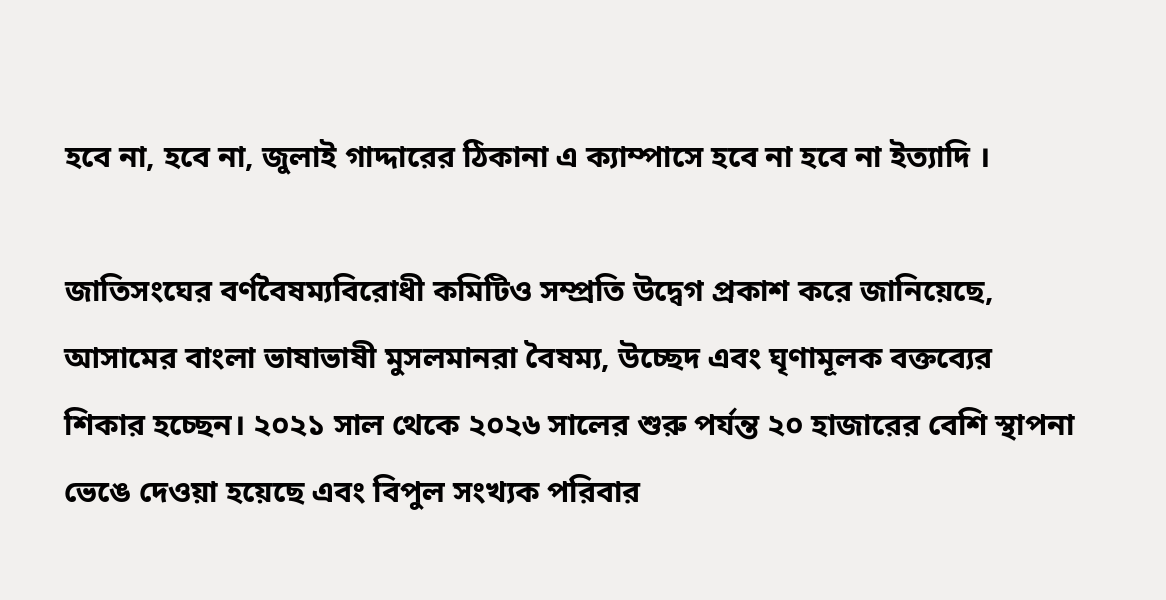হবে না, হবে না, জুলাই গাদ্দারের ঠিকানা এ ক্যাম্পাসে হবে না হবে না ইত্যাদি ।

জাতিসংঘের বর্ণবৈষম্যবিরোধী কমিটিও সম্প্রতি উদ্বেগ প্রকাশ করে জানিয়েছে, আসামের বাংলা ভাষাভাষী মুসলমানরা বৈষম্য, উচ্ছেদ এবং ঘৃণামূলক বক্তব্যের শিকার হচ্ছেন। ২০২১ সাল থেকে ২০২৬ সালের শুরু পর্যন্ত ২০ হাজারের বেশি স্থাপনা ভেঙে দেওয়া হয়েছে এবং বিপুল সংখ্যক পরিবার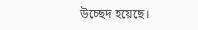উচ্ছেদ হয়েছে।